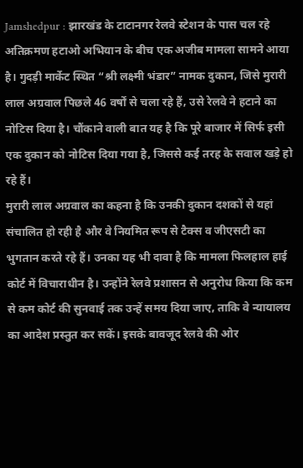Jamshedpur : झारखंड के टाटानगर रेलवे स्टेशन के पास चल रहे अतिक्रमण हटाओ अभियान के बीच एक अजीब मामला सामने आया है। गुदड़ी मार्केट स्थित “श्री लक्ष्मी भंडार” नामक दुकान, जिसे मुरारी लाल अग्रवाल पिछले 46 वर्षों से चला रहे हैं, उसे रेलवे ने हटाने का नोटिस दिया है। चौंकाने वाली बात यह है कि पूरे बाजार में सिर्फ इसी एक दुकान को नोटिस दिया गया है, जिससे कई तरह के सवाल खड़े हो रहे हैं।
मुरारी लाल अग्रवाल का कहना है कि उनकी दुकान दशकों से यहां संचालित हो रही है और वे नियमित रूप से टैक्स व जीएसटी का भुगतान करते रहे हैं। उनका यह भी दावा है कि मामला फिलहाल हाई कोर्ट में विचाराधीन है। उन्होंने रेलवे प्रशासन से अनुरोध किया कि कम से कम कोर्ट की सुनवाई तक उन्हें समय दिया जाए, ताकि वे न्यायालय का आदेश प्रस्तुत कर सकें। इसके बावजूद रेलवे की ओर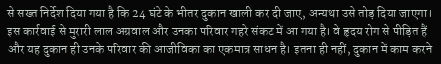से सख्त निर्देश दिया गया है कि 24 घंटे के भीतर दुकान खाली कर दी जाए, अन्यथा उसे तोड़ दिया जाएगा।
इस कार्रवाई से मुरारी लाल अग्रवाल और उनका परिवार गहरे संकट में आ गया है। वे हृदय रोग से पीड़ित हैं और यह दुकान ही उनके परिवार की आजीविका का एकमात्र साधन है। इतना ही नहीं, दुकान में काम करने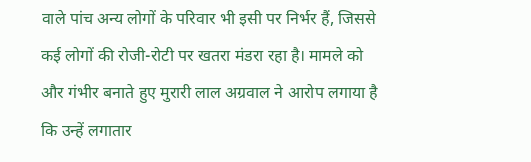वाले पांच अन्य लोगों के परिवार भी इसी पर निर्भर हैं, जिससे कई लोगों की रोजी-रोटी पर खतरा मंडरा रहा है। मामले को और गंभीर बनाते हुए मुरारी लाल अग्रवाल ने आरोप लगाया है कि उन्हें लगातार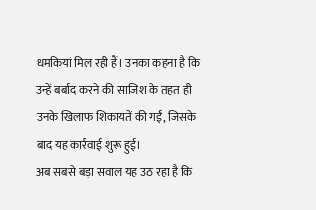धमकियां मिल रही हैं। उनका कहना है कि उन्हें बर्बाद करने की साजिश के तहत ही उनके खिलाफ शिकायतें की गईं, जिसके बाद यह कार्रवाई शुरू हुई।
अब सबसे बड़ा सवाल यह उठ रहा है कि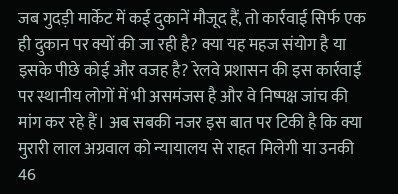जब गुदड़ी मार्केट में कई दुकानें मौजूद हैं, तो कार्रवाई सिर्फ एक ही दुकान पर क्यों की जा रही है? क्या यह महज संयोग है या इसके पीछे कोई और वजह है? रेलवे प्रशासन की इस कार्रवाई पर स्थानीय लोगों में भी असमंजस है और वे निष्पक्ष जांच की मांग कर रहे हैं। अब सबकी नजर इस बात पर टिकी है कि क्या मुरारी लाल अग्रवाल को न्यायालय से राहत मिलेगी या उनकी 46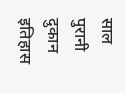साल पुरानी दुकान इतिहास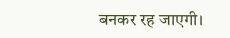बनकर रह जाएगी।